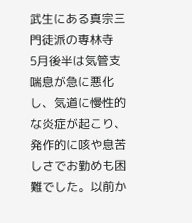武生にある真宗三門徒派の専林寺
5月後半は気管支喘息が急に悪化し、気道に慢性的な炎症が起こり、発作的に咳や息苦しさでお勤めも困難でした。以前か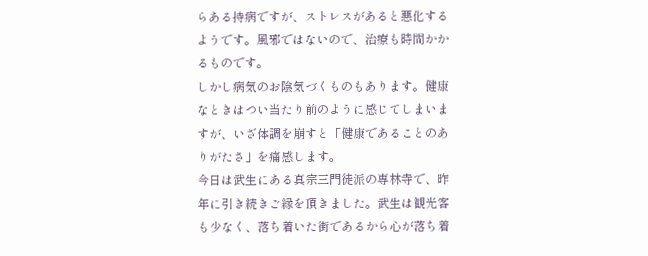らある持病ですが、ストレスがあると悪化するようです。風邪ではないので、治療も時間かかるものです。
しかし病気のお陰気づくものもあります。健康なときはつい当たり前のように感じてしまいますが、いざ体調を崩すと「健康であることのありがたさ」を痛感します。
今日は武生にある真宗三門徒派の専林寺で、昨年に引き続きご縁を頂きました。武生は観光客も少なく、落ち着いた街であるから心が落ち着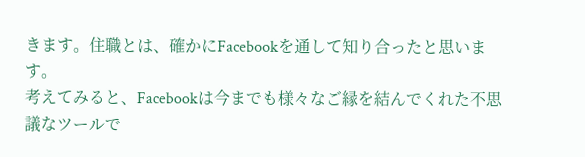きます。住職とは、確かにFacebookを通して知り合ったと思います。
考えてみると、Facebookは今までも様々なご縁を結んでくれた不思議なツールで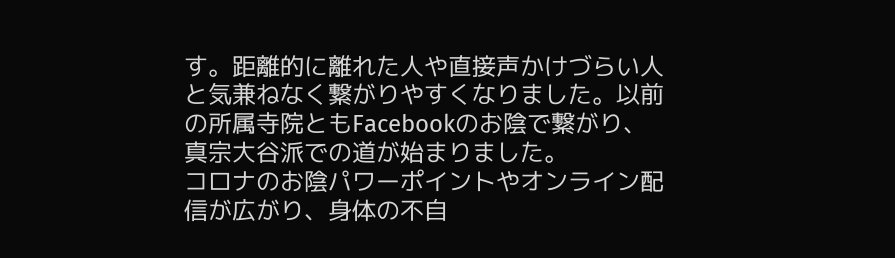す。距離的に離れた人や直接声かけづらい人と気兼ねなく繋がりやすくなりました。以前の所属寺院ともFacebookのお陰で繋がり、真宗大谷派での道が始まりました。
コロナのお陰パワーポイントやオンライン配信が広がり、身体の不自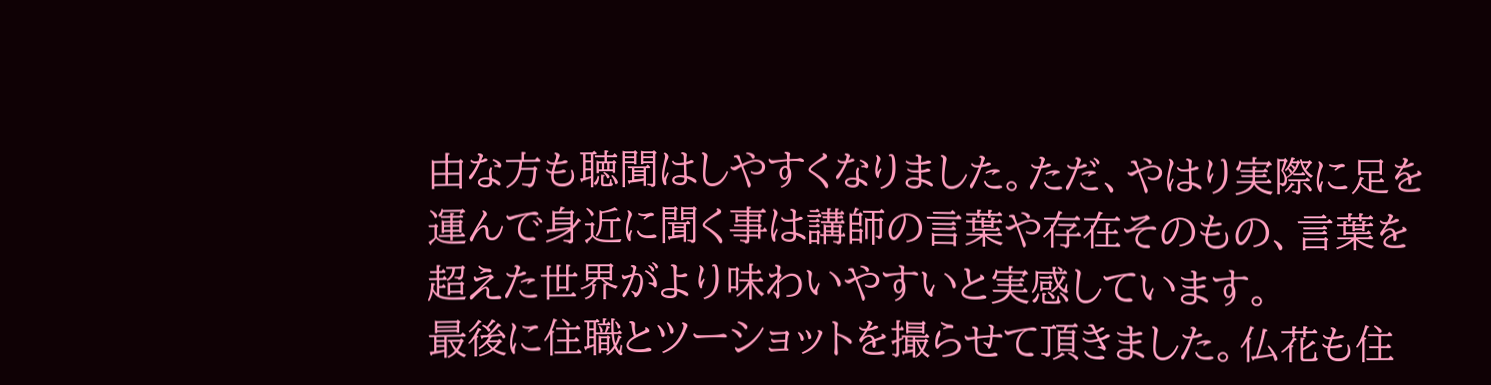由な方も聴聞はしやすくなりました。ただ、やはり実際に足を運んで身近に聞く事は講師の言葉や存在そのもの、言葉を超えた世界がより味わいやすいと実感しています。
最後に住職とツーショットを撮らせて頂きました。仏花も住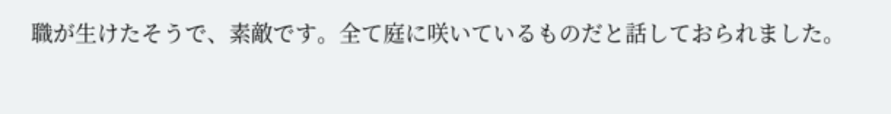職が生けたそうで、素敵です。全て庭に咲いているものだと話しておられました。